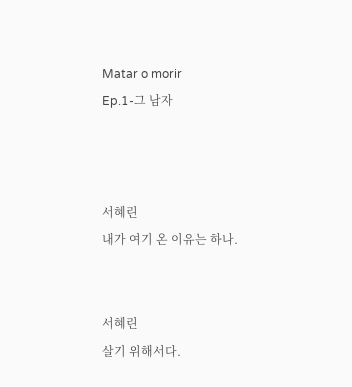Matar o morir
Ep.1-그 남자



서혜린
내가 여기 온 이유는 하나.


서혜린
살기 위해서다.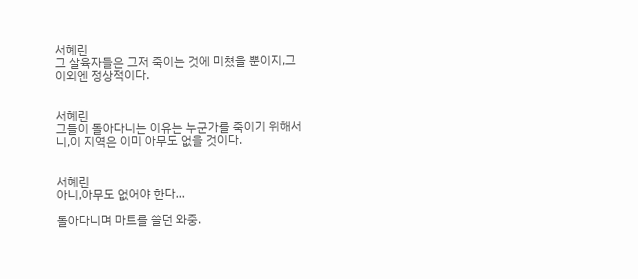서혜린
그 살육자들은 그저 죽이는 것에 미쳤을 뿐이지,그 이외엔 정상적이다.


서혜린
그들이 돌아다니는 이유는 누군가를 죽이기 위해서니,이 지역은 이미 아무도 없을 것이다.


서혜린
아니,아무도 없어야 한다...

돌아다니며 마트를 쓸던 와중.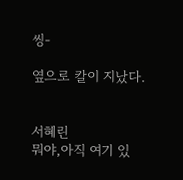씽-

옆으로 칼이 지났다.


서혜린
뭐야,아직 여기 있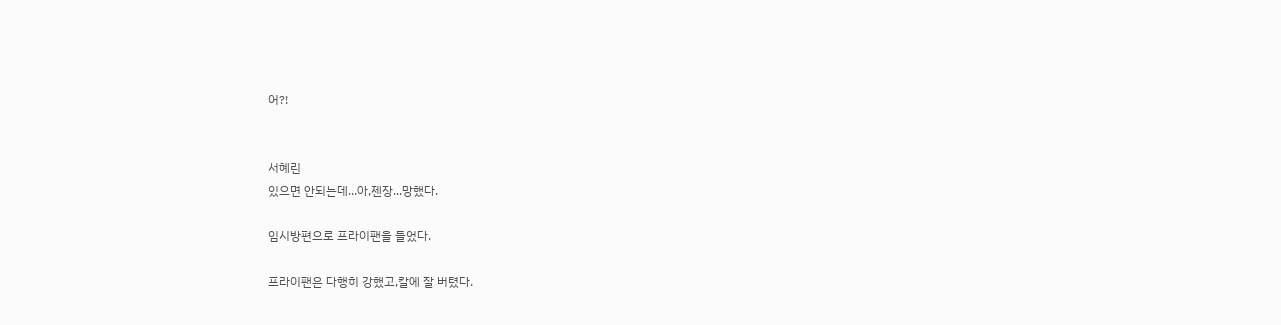어?!


서혜린
있으면 안되는데...아,젠장...망했다.

임시방편으로 프라이팬을 들었다.

프라이팬은 다행히 강했고,칼에 잘 버텼다.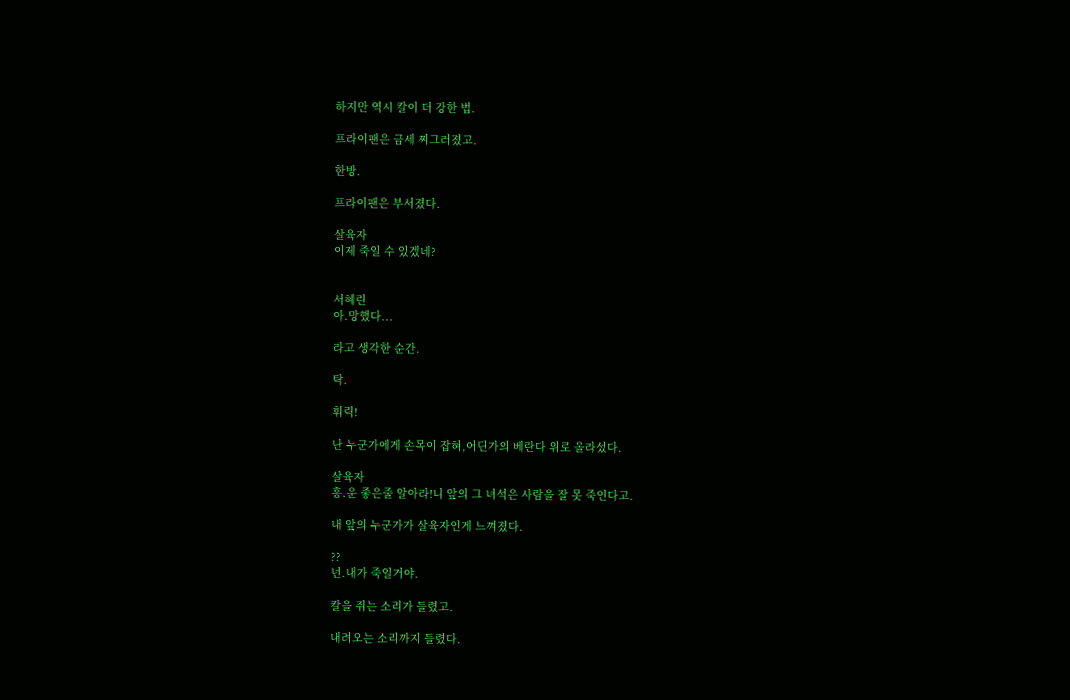하지만 역시 칼이 더 강한 법.

프라이팬은 금세 찌그러졌고.

한방.

프라이팬은 부서졌다.

살육자
이제 죽일 수 있겠네?


서혜린
아.망했다...

라고 생각한 순간.

탁.

휘릭!

난 누군가에게 손목이 잡혀,어딘가의 베란다 위로 올라섰다.

살육자
흥.운 좋은줄 알아라!니 앞의 그 녀석은 사람을 잘 못 죽인다고.

내 앞의 누군가가 살육자인게 느껴졌다.

??
넌.내가 죽일거야.

칼을 쥐는 소리가 들렸고.

내려오는 소리까지 들렸다.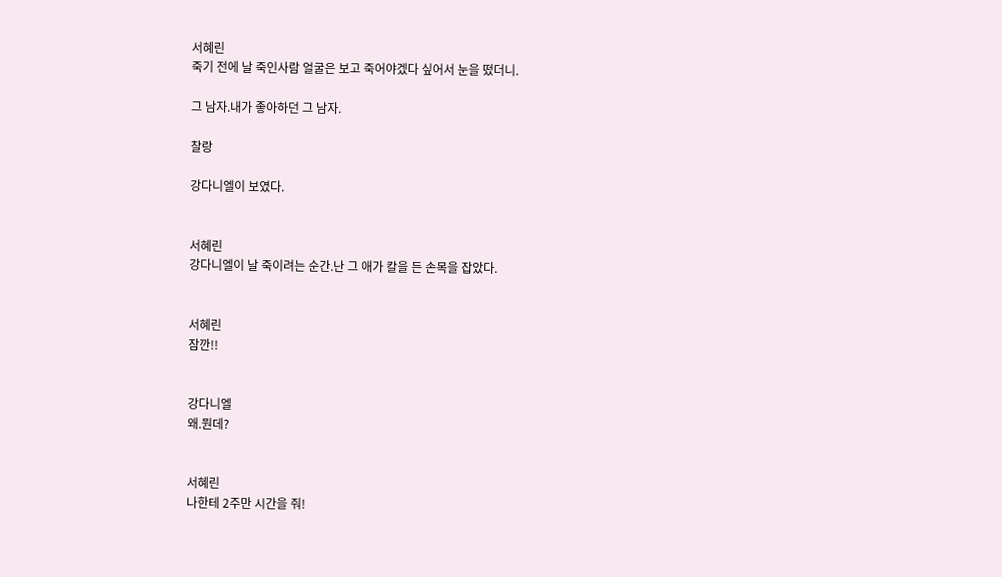서혜린
죽기 전에 날 죽인사람 얼굴은 보고 죽어야겠다 싶어서 눈을 떴더니.

그 남자.내가 좋아하던 그 남자.

찰랑

강다니엘이 보였다.


서혜린
강다니엘이 날 죽이려는 순간.난 그 애가 칼을 든 손목을 잡았다.


서혜린
잠깐!!


강다니엘
왜.뭔데?


서혜린
나한테 2주만 시간을 줘!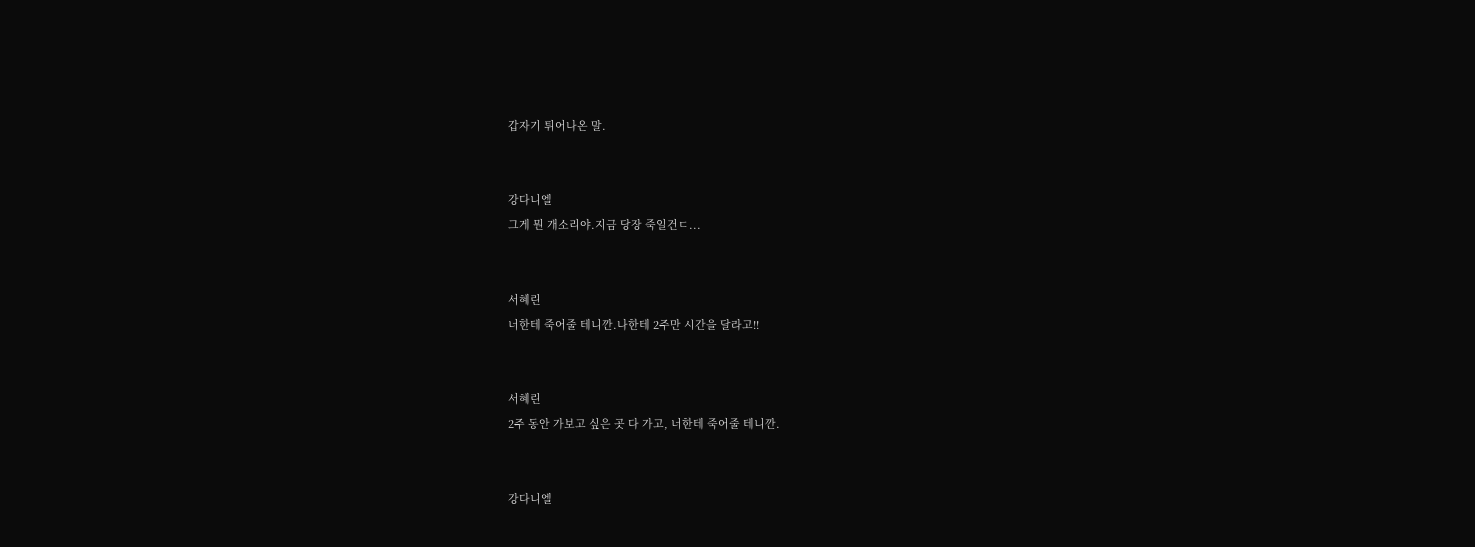갑자기 튀어나온 말.


강다니엘
그게 뭔 개소리야.지금 당장 죽일건ㄷ...


서혜린
너한테 죽어줄 테니깐.나한테 2주만 시간을 달라고!!


서혜린
2주 동안 가보고 싶은 곳 다 가고, 너한테 죽어줄 테니깐.


강다니엘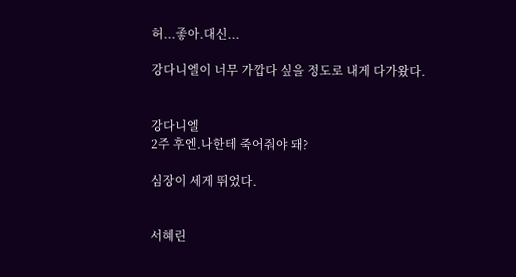허...좋아.대신...

강다니엘이 너무 가깝다 싶을 정도로 내게 다가왔다.


강다니엘
2주 후엔.나한테 죽어줘야 돼?

심장이 세게 뛰었다.


서혜린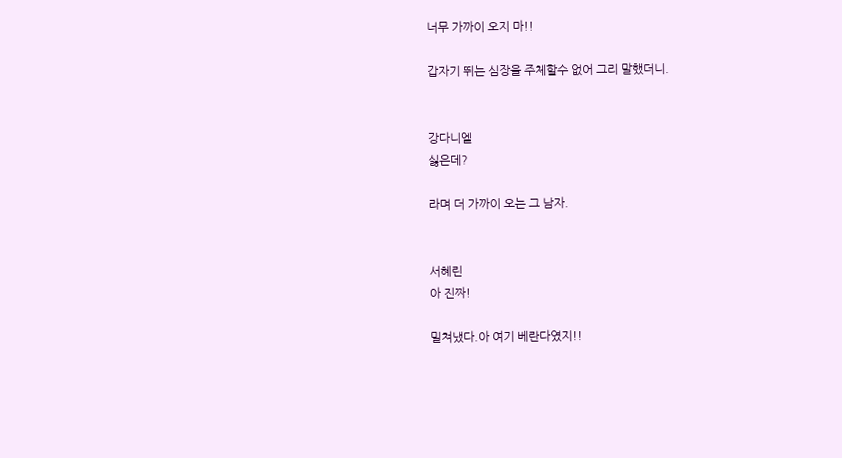너무 가까이 오지 마!!

갑자기 뛰는 심장을 주체할수 없어 그리 말했더니.


강다니엘
싫은데?

라며 더 가까이 오는 그 남자.


서혜린
아 진짜!

밀쳐냈다.아 여기 베란다였지!!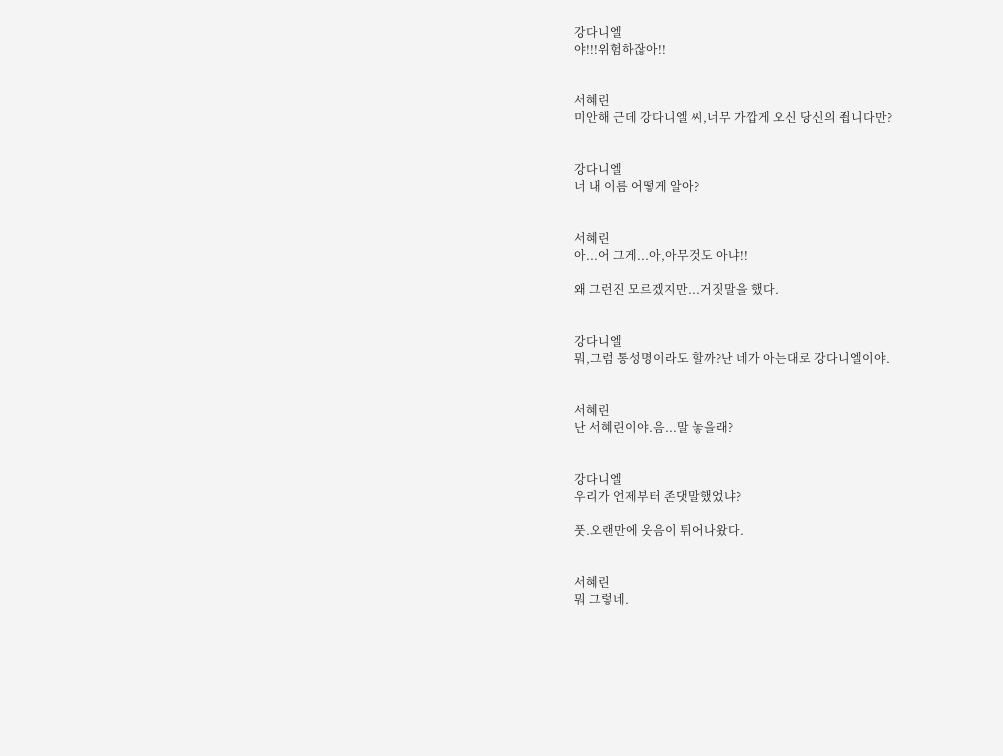강다니엘
야!!!위험하잖아!!


서혜린
미안해 근데 강다니엘 씨,너무 가깝게 오신 당신의 죕니다만?


강다니엘
너 내 이름 어떻게 알아?


서혜린
아...어 그게...아,아무것도 아냐!!

왜 그런진 모르겠지만...거짓말을 했다.


강다니엘
뭐,그럼 통성명이라도 할까?난 네가 아는대로 강다니엘이야.


서혜린
난 서혜린이야.음...말 놓을래?


강다니엘
우리가 언제부터 존댓말했었냐?

풋.오랜만에 웃음이 튀어나왔다.


서혜린
뭐 그렇네.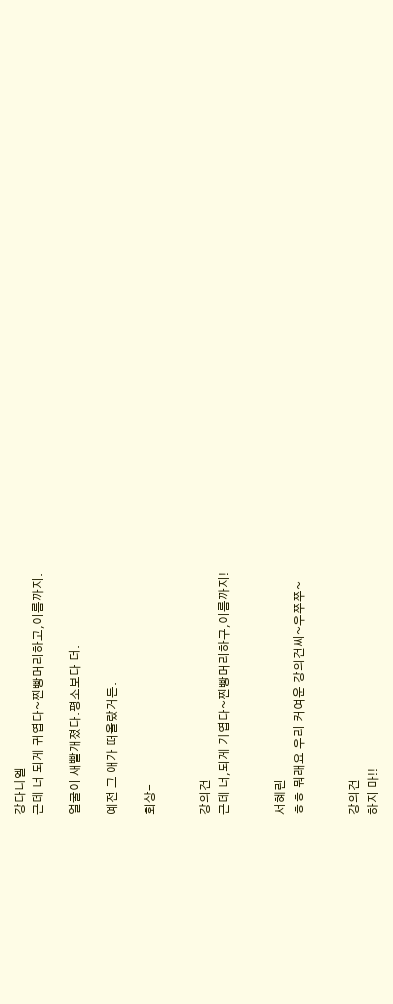강다니엘
근데 너 되게 귀엽다~찐빵머리하고,이름까지.

얼굴이 새빨개졌다.평소보다 더.

예전 그 애가 떠올랐거든.

회상-


강의건
근데 너,되게 기엽다~찐빵머리하구,이름까지!


서혜린
ㅎㅎ 뭐래요 우리 커여운 강의건씨~우쭈쭈~


강의건
하지 마!!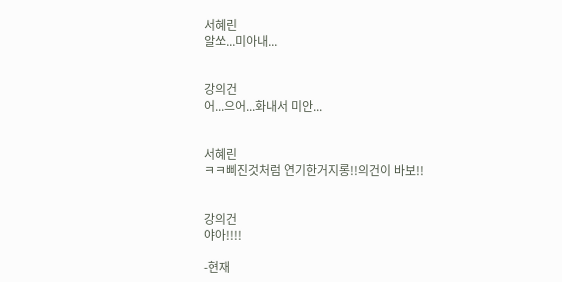서혜린
알쏘...미아내...


강의건
어...으어...화내서 미안...


서혜린
ㅋㅋ삐진것처럼 연기한거지롱!!의건이 바보!!


강의건
야아!!!!

-현재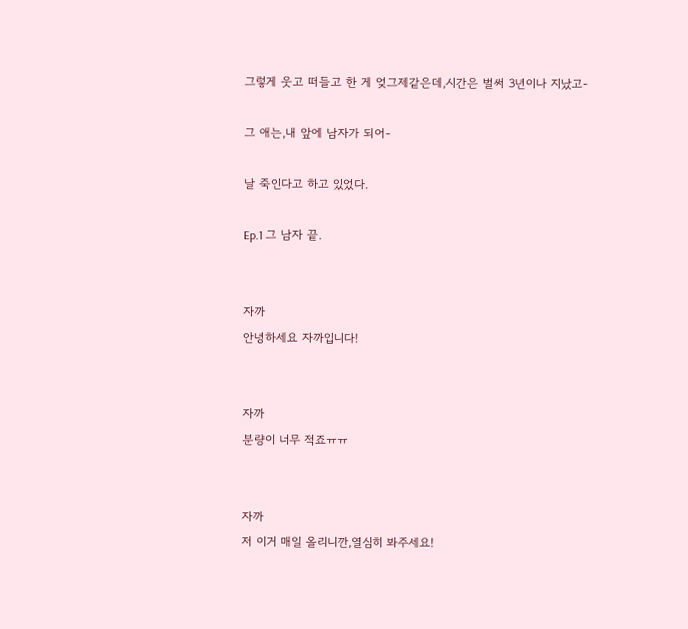그렇게 웃고 떠들고 한 게 엊그제같은데,시간은 벌써 3년이나 지났고-

그 애는,내 앞에 남자가 되어-

날 죽인다고 하고 있었다.

Ep.1 그 남자 끝.


자까
안녕하세요 자까입니다!


자까
분량이 너무 적죠ㅠㅠ


자까
저 이거 매일 올리니깐,열심히 봐주세요!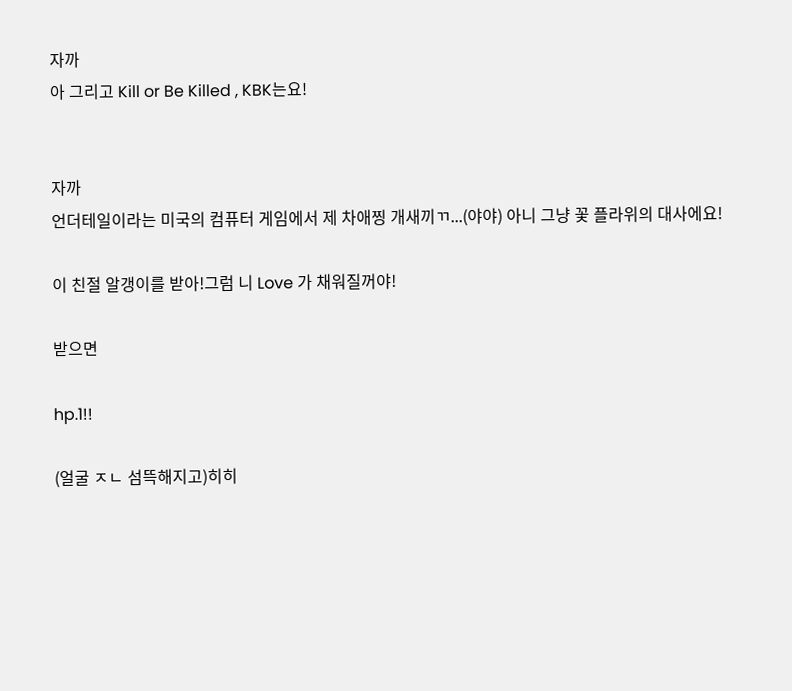자까
아 그리고 Kill or Be Killed , KBK는요!


자까
언더테일이라는 미국의 컴퓨터 게임에서 제 차애찡 개새끼ㄲ...(야야) 아니 그냥 꽃 플라위의 대사에요!

이 친절 알갱이를 받아!그럼 니 Love 가 채워질꺼야!

받으면

hp.1!!

(얼굴 ㅈㄴ 섬뜩해지고)히히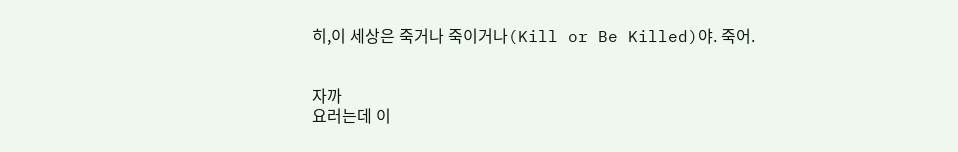히,이 세상은 죽거나 죽이거나(Kill or Be Killed)야. 죽어.


자까
요러는데 이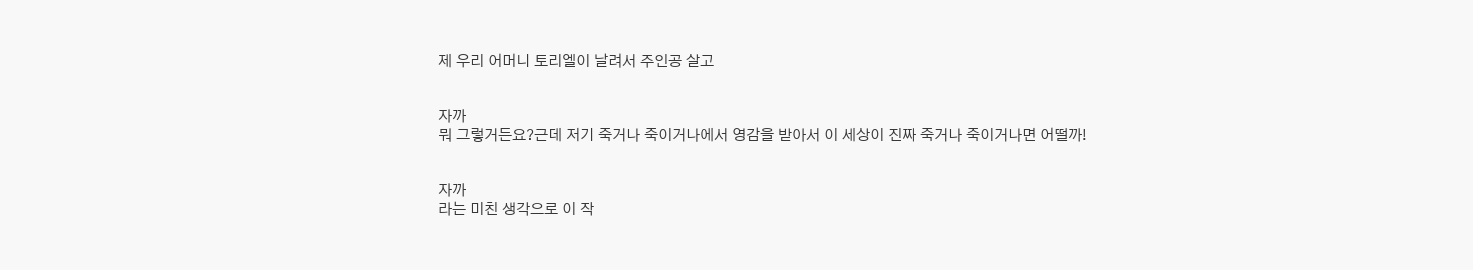제 우리 어머니 토리엘이 날려서 주인공 살고


자까
뭐 그렇거든요?근데 저기 죽거나 죽이거나에서 영감을 받아서 이 세상이 진짜 죽거나 죽이거나면 어떨까!


자까
라는 미친 생각으로 이 작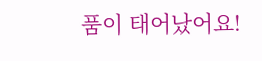품이 태어났어요!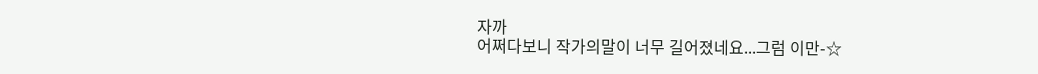자까
어쩌다보니 작가의말이 너무 길어졌네요...그럼 이만-☆